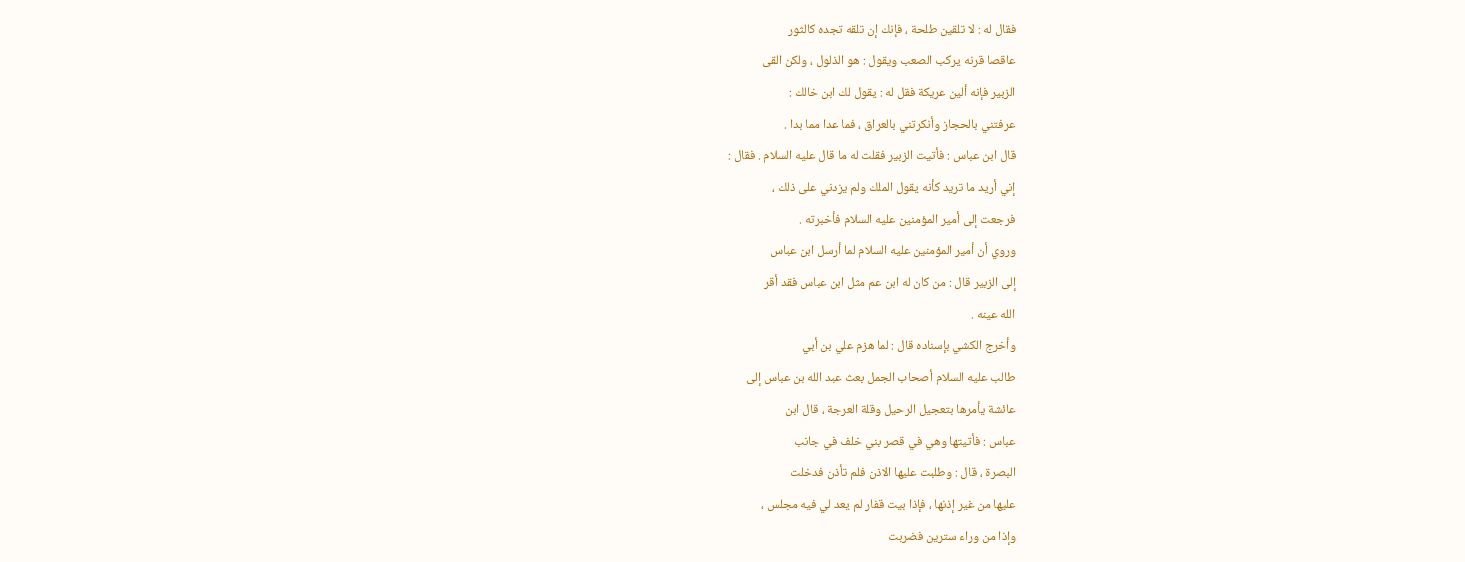فقال له : لا تلقين طلحة ، فإنك إن تلقه تجده كالثور
عاقصا قرنه يركب الصعب ويقول : هو الذلول ، ولكن القى
الزبير فإنه ألين عريكة فقل له : يقول لك ابن خالك :
عرفتني بالحجاز وأنكرتني بالعراق ، فما عدا مما بدا .
قال ابن عباس : فأتيت الزبير فقلت له ما قال عليه السلام . فقال :
إني أريد ما تريد كأنه يقول الملك ولم يزدني على ذلك ،
فرجعت إلى أمير المؤمنين عليه السلام فأخبرته .
وروي أن أمير المؤمنين عليه السلام لما أرسل ابن عباس
إلى الزبير قال : من كان له ابن عم مثل ابن عباس فقد أقر
الله عينه .
وأخرج الكشي بإسناده قال : لما هزم علي بن أبي
طالب عليه السلام أصحاب الجمل بعث عبد الله بن عباس إلى
عائشة يأمرها بتعجيل الرحيل وقلة العرجة ، قال ابن
عباس : فأتيتها وهي في قصر بني خلف في جانب
البصرة ، قال : وطلبت عليها الاذن فلم تأذن فدخلت
عليها من غير إذنها ، فإذا بيت قفار لم يعد لي فيه مجلس ،
وإذا من وراء سترين فضربت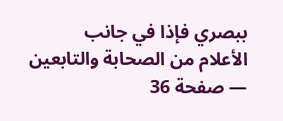ببصري فإذا في جانب
الأعلام من الصحابة والتابعين — صفحة 36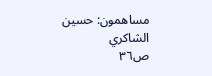مساهمون: حسين الشاكري
ص٣٦